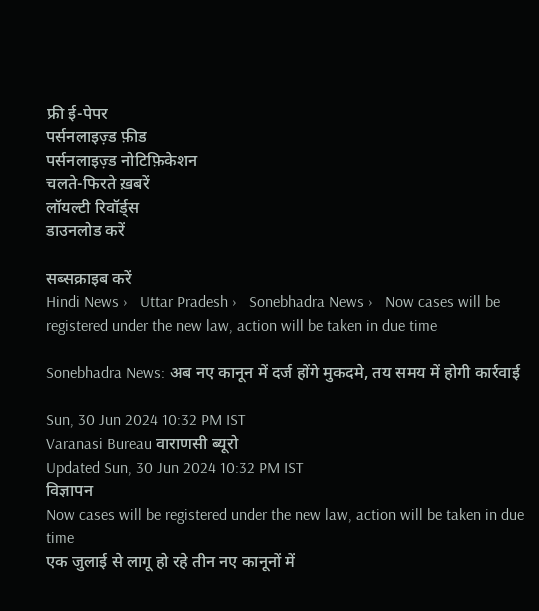फ्री ई-पेपर
पर्सनलाइज़्ड फ़ीड
पर्सनलाइज़्ड नोटिफ़िकेशन
चलते-फिरते ख़बरें
लॉयल्टी रिवॉर्ड्स
डाउनलोड करें

सब्सक्राइब करें
Hindi News ›   Uttar Pradesh ›   Sonebhadra News ›   Now cases will be registered under the new law, action will be taken in due time

Sonebhadra News: अब नए कानून में दर्ज होंगे मुकदमे, तय समय में होगी कार्रवाई

Sun, 30 Jun 2024 10:32 PM IST
Varanasi Bureau वाराणसी ब्यूरो
Updated Sun, 30 Jun 2024 10:32 PM IST
विज्ञापन
Now cases will be registered under the new law, action will be taken in due time
एक जुलाई से लागू हो रहे तीन नए कानूनों में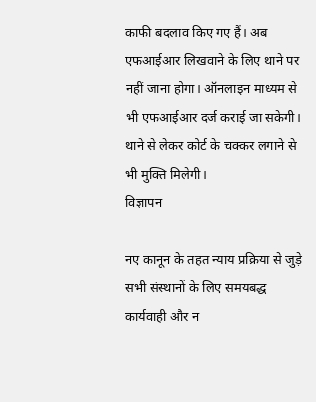काफी बदलाव किए गए हैं। अब एफआईआर लिखवाने के लिए थाने पर नहीं जाना होगा। ऑनलाइन माध्यम से भी एफआईआर दर्ज कराई जा सकेगी। थाने से लेकर कोर्ट के चक्कर लगाने से भी मुक्ति मिलेगी।
विज्ञापन

नए कानून के तहत न्याय प्रक्रिया से जुड़े सभी संस्थानों के लिए समयबद्ध कार्यवाही और न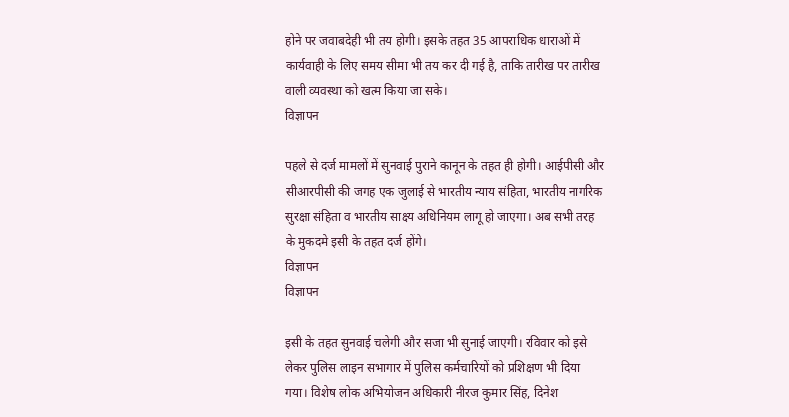होने पर जवाबदेही भी तय होगी। इसके तहत 35 आपराधिक धाराओं में कार्यवाही के लिए समय सीमा भी तय कर दी गई है, ताकि तारीख पर तारीख वाली व्यवस्था को खत्म किया जा सके।
विज्ञापन

पहले से दर्ज मामलों में सुनवाई पुराने कानून के तहत ही होगी। आईपीसी और सीआरपीसी की जगह एक जुलाई से भारतीय न्याय संहिता, भारतीय नागरिक सुरक्षा संहिता व भारतीय साक्ष्य अधिनियम लागू हो जाएगा। अब सभी तरह के मुकदमे इसी के तहत दर्ज होंगे।
विज्ञापन
विज्ञापन

इसी के तहत सुनवाई चलेगी और सजा भी सुनाई जाएगी। रविवार को इसे लेकर पुलिस लाइन सभागार में पुलिस कर्मचारियों को प्रशिक्षण भी दिया गया। विशेष लोक अभियोजन अधिकारी नीरज कुमार सिंह, दिनेश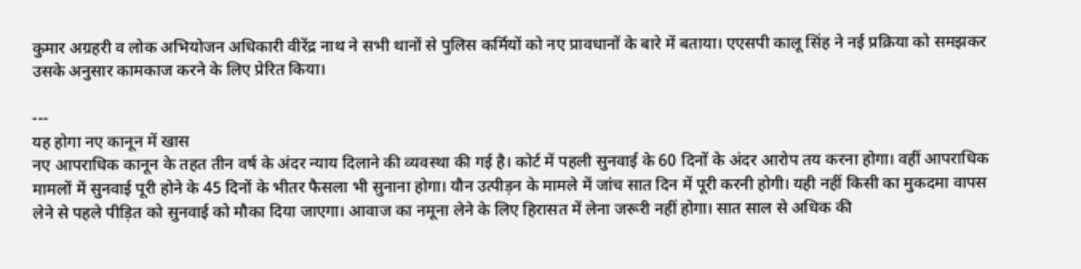कुमार अग्रहरी व लोक अभियोजन अधिकारी वीरेंद्र नाथ ने सभी थानों से पुलिस कर्मियों को नए प्रावधानों के बारे में बताया। एएसपी कालू सिंह ने नई प्रक्रिया को समझकर उसके अनुसार कामकाज करने के लिए प्रेरित किया।

---
यह होगा नए कानून में खास
नए आपराधिक कानून के तहत तीन वर्ष के अंदर न्याय दिलाने की व्यवस्था की गई है। कोर्ट में पहली सुनवाई के 60 दिनों के अंदर आरोप तय करना होगा। वहीं आपराधिक मामलों में सुनवाई पूरी होने के 45 दिनों के भीतर फैसला भी सुनाना होगा। यौन उत्पीड़न के मामले में जांच सात दिन में पूरी करनी होगी। यही नहीं किसी का मुकदमा वापस लेने से पहले पीड़ित को सुनवाई को मौका दिया जाएगा। आवाज का नमूना लेने के लिए हिरासत में लेना जरूरी नहीं होगा। सात साल से अधिक की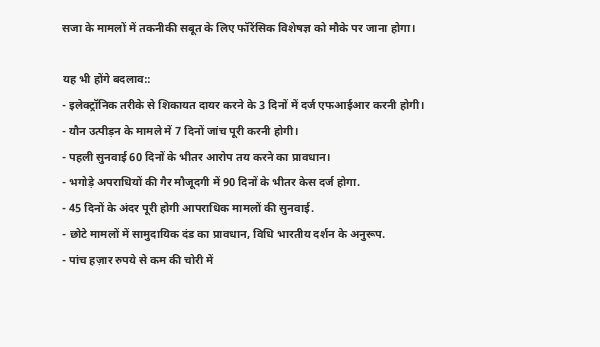सजा के मामलों में तकनीकी सबूत के लिए फॉरेंसिक विशेषज्ञ को मौके पर जाना होगा।

यह भी होंगे बदलाव::
- इलेक्ट्रॉनिक तरीके से शिकायत दायर करने के 3 दिनों में दर्ज एफआईआर करनी होगी।
- यौन उत्पीड़न के मामले में 7 दिनों जांच पूरी करनी होगी।
- पहली सुनवाई 60 दिनों के भीतर आरोप तय करने का प्रावधान।
- भगोड़े अपराधियों की गैर मौजूदगी में 90 दिनों के भीतर केस दर्ज होगा.
- 45 दिनों के अंदर पूरी होगी आपराधिक मामलों की सुनवाई.
- छोटे मामलों में सामुदायिक दंड का प्रावधान, विधि भारतीय दर्शन के अनुरूप.
- पांच हज़ार रुपये से कम की चोरी में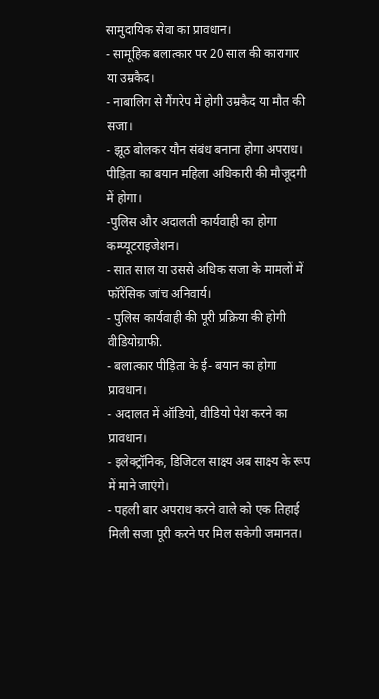सामुदायिक सेवा का प्रावधान।
- सामूहिक बलात्कार पर 20 साल की कारागार या उम्रकैद।
- नाबालिग से गैंगरेप में होगी उम्रकैद या मौत की सजा।
- झूठ बोलकर यौन संबंध बनाना होगा अपराध। पीड़िता का बयान महिला अधिकारी की मौजूदगी में होगा।
-पुलिस और अदालती कार्यवाही का होगा कम्प्यूटराइजेशन।
- सात साल या उससे अधिक सजा के मामलों में फॉरेंसिक जांच अनिवार्य।
- पुलिस कार्यवाही की पूरी प्रक्रिया की होगी वीडियोग्राफी.
- बलात्कार पीड़िता के ई- बयान का होगा प्रावधान।
- अदालत में ऑडियो, वीडियो पेश करने का प्रावधान।
- इलेक्ट्रॉनिक, डिजिटल साक्ष्य अब साक्ष्य के रूप में माने जाएंगे।
- पहली बार अपराध करने वाले को एक तिहाई मिली सजा पूरी करने पर मिल सकेगी जमानत।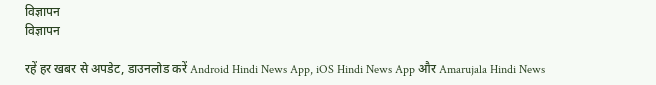विज्ञापन
विज्ञापन

रहें हर खबर से अपडेट, डाउनलोड करें Android Hindi News App, iOS Hindi News App और Amarujala Hindi News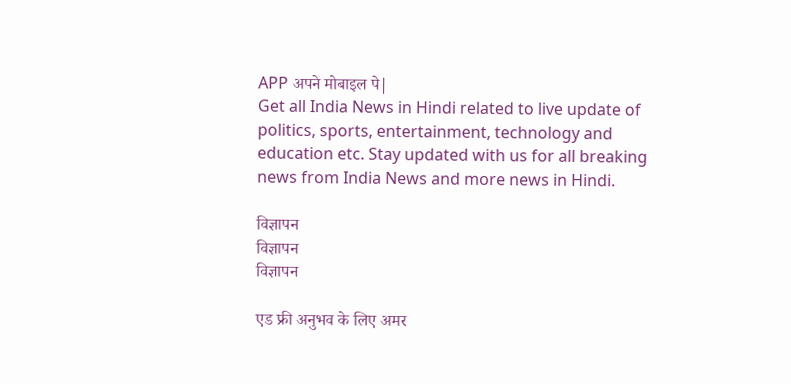APP अपने मोबाइल पे|
Get all India News in Hindi related to live update of politics, sports, entertainment, technology and education etc. Stay updated with us for all breaking news from India News and more news in Hindi.

विज्ञापन
विज्ञापन
विज्ञापन

एड फ्री अनुभव के लिए अमर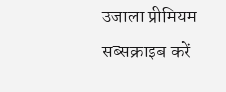उजाला प्रीमियम सब्सक्राइब करें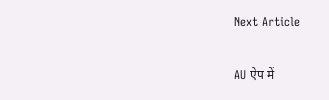Next Article

AU ऐप में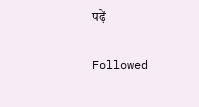पढ़ें

Followed